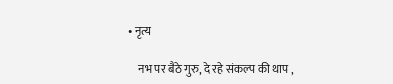• नृत्य

    नभ पर बैठे गुरु, दे रहे संकल्प की थाप ,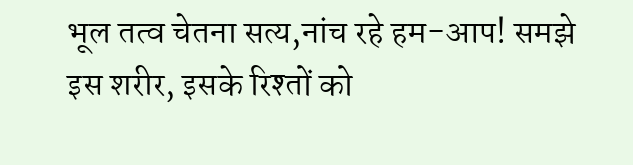भूल तत्व चेतना सत्य,नांच रहे हम-आप! समझे इस शरीर, इसके रिश्तों को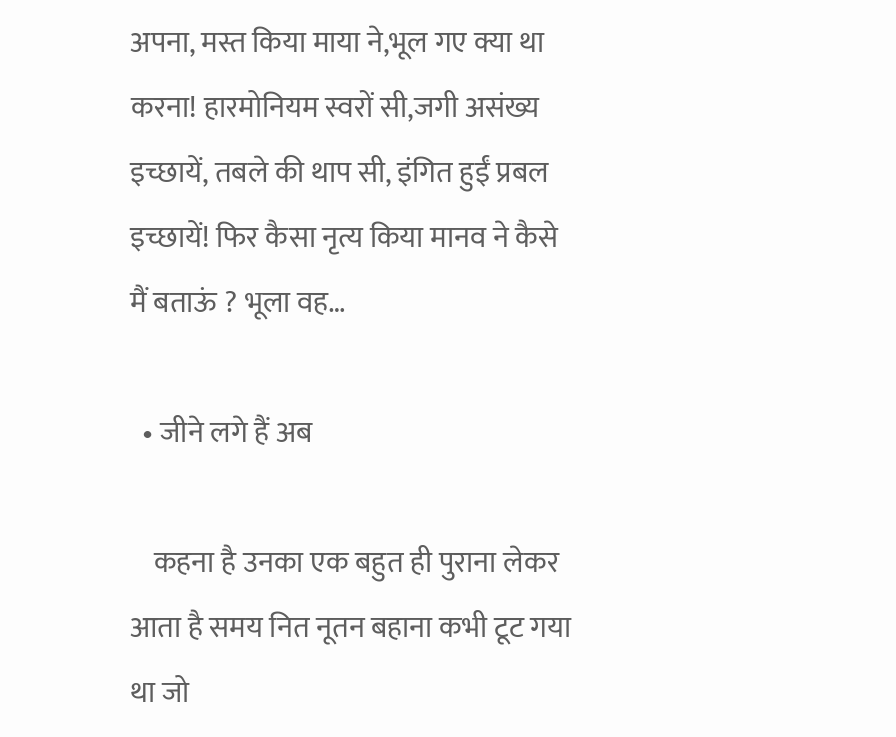अपना, मस्त किया माया ने,भूल गए क्या था करना! हारमोनियम स्वरों सी,जगी असंख्य इच्छायें, तबले की थाप सी, इंगित हुईं प्रबल इच्छायें! फिर कैसा नृत्य किया मानव ने कैसे मैं बताऊं ? भूला वह…

  • जीने लगे हैं अब

    कहना है उनका एक बहुत ही पुराना लेकर आता है समय नित नूतन बहाना कभी टूट गया था जो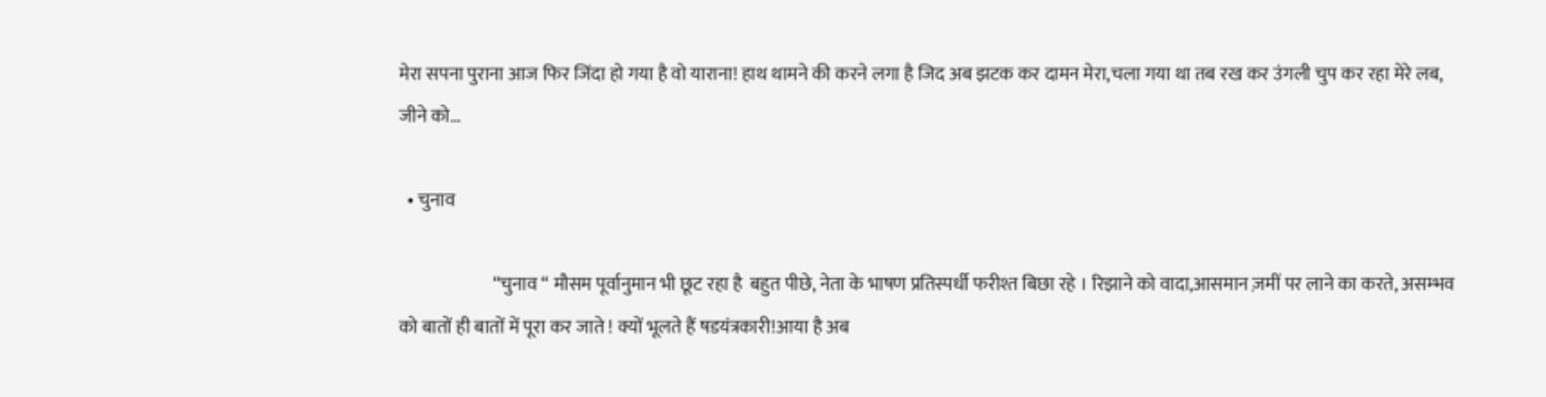मेरा सपना पुराना आज फिर जिंदा हो गया है वो याराना! हाथ थामने की करने लगा है जिद अब झटक कर दामन मेरा,चला गया था तब रख कर उंगली चुप कर रहा मेरे लब, जीने को…

  • चुनाव

                          “चुनाव “ मौसम पूर्वानुमान भी छूट रहा है  बहुत पीछे, नेता के भाषण प्रतिस्पर्धी फरीश्त बिछा रहे । रिझाने को वादा,आसमान ज़मीं पर लाने का करते, असम्भव को बातों ही बातों में पूरा कर जाते ! क्यों भूलते हैं षडयंत्रकारी!आया है अब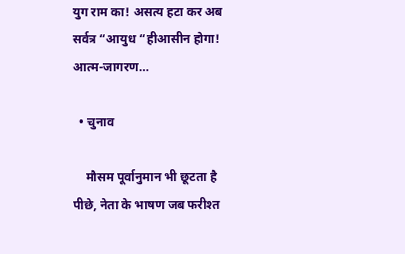युग राम का! असत्य हटा कर अब सर्वत्र “आयुध “हीआसीन होगा! आत्म-जागरण…

  • चुनाव

    मौसम पूर्वानुमान भी छूटता है पीछे, नेता के भाषण जब फरीश्त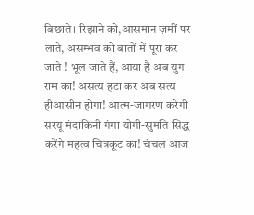बिछाते। रिझाने को,आसमान ज़मीं पर लाते, असम्भव को बातों में पूरा कर जाते ! भूल जाते हैं, आया है अब युग राम का! असत्य हटा कर अब सत्य हीआसीन होगा! आत्म-जागरण करेगी सरयू मंदाकिनी गंगा योगी-सुमति सिद्ध करेंगे महत्व चित्रकूट का! चंचल आज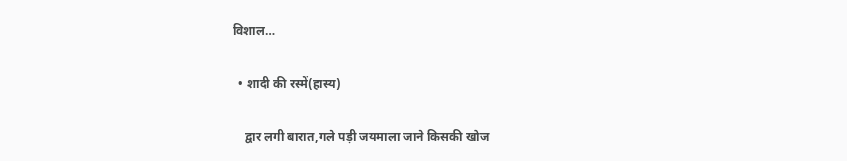विशाल…

  • शादी की रस्में(हास्य)

    द्वार लगी बारात,गले पड़ी जयमाला जाने किसकी खोज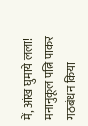में, आंख घुमाये लला! मनानुकूल पत्नि पाकर गठबंधन किया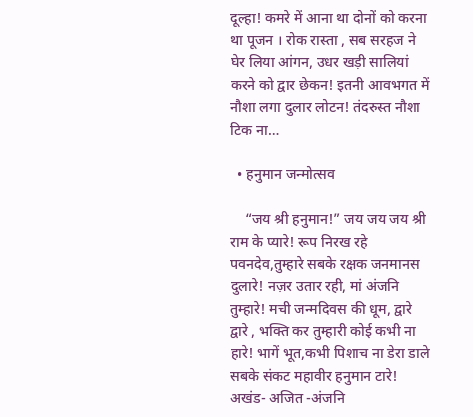दूल्हा! कमरे में आना था दोनों को करना था पूजन । रोक रास्ता , सब सरहज ने घेर लिया आंगन, उधर खड़ी सालियां करने को द्वार छेकन! इतनी आवभगत में नौशा लगा दुलार लोटन! तंदरुस्त नौशा टिक ना…

  • हनुमान जन्मोत्सव

    “जय श्री हनुमान!” जय जय जय श्री राम के प्यारे! रूप निरख रहे पवनदेव,तुम्हारे सबके रक्षक जनमानस दुलारे! नज़र उतार रही, मां अंजनि तुम्हारे! मची जन्मदिवस की धूम, द्वारे द्वारे , भक्ति कर तुम्हारी कोई कभी ना हारे! भागें भूत,कभी पिशाच ना डेरा डाले सबके संकट महावीर हनुमान टारे! अखंड- अजित -अंजनि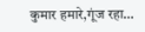कुमार हमारे,गूंज रहा…